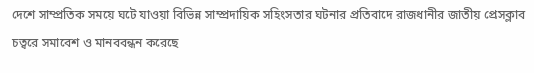দেশে সাম্প্রতিক সময়ে ঘটে যাওয়া বিভিন্ন সাম্প্রদায়িক সহিংসতার ঘটনার প্রতিবাদে রাজধানীর জাতীয় প্রেসক্লাব চত্বরে সমাবেশ ও মানববন্ধন করেছে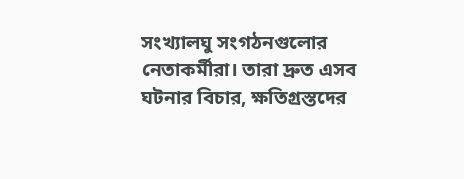সংখ্যালঘু সংগঠনগুলোর নেতাকর্মীরা। তারা দ্রুত এসব ঘটনার বিচার, ক্ষতিগ্রস্তদের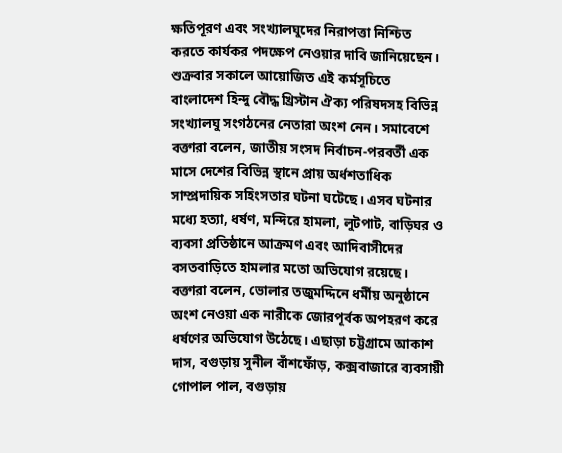ক্ষতিপূরণ এবং সংখ্যালঘুদের নিরাপত্তা নিশ্চিত করতে কার্যকর পদক্ষেপ নেওয়ার দাবি জানিয়েছেন।
শুক্রবার সকালে আয়োজিত এই কর্মসূচিতে বাংলাদেশ হিন্দু বৌদ্ধ খ্রিস্টান ঐক্য পরিষদসহ বিভিন্ন সংখ্যালঘু সংগঠনের নেতারা অংশ নেন। সমাবেশে বক্তারা বলেন, জাতীয় সংসদ নির্বাচন-পরবর্তী এক মাসে দেশের বিভিন্ন স্থানে প্রায় অর্ধশতাধিক সাম্প্রদায়িক সহিংসতার ঘটনা ঘটেছে। এসব ঘটনার মধ্যে হত্যা, ধর্ষণ, মন্দিরে হামলা, লুটপাট, বাড়িঘর ও ব্যবসা প্রতিষ্ঠানে আক্রমণ এবং আদিবাসীদের বসতবাড়িতে হামলার মতো অভিযোগ রয়েছে।
বক্তারা বলেন, ভোলার তজুমদ্দিনে ধর্মীয় অনুষ্ঠানে অংশ নেওয়া এক নারীকে জোরপূর্বক অপহরণ করে ধর্ষণের অভিযোগ উঠেছে। এছাড়া চট্টগ্রামে আকাশ দাস, বগুড়ায় সুনীল বাঁশফোঁড়, কক্সবাজারে ব্যবসায়ী গোপাল পাল, বগুড়ায়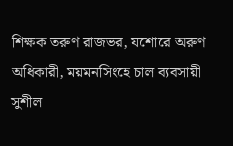শিক্ষক তরুণ রাজভর, যশোরে অরুণ অধিকারী, ময়মনসিংহে চাল ব্যবসায়ী সুশীল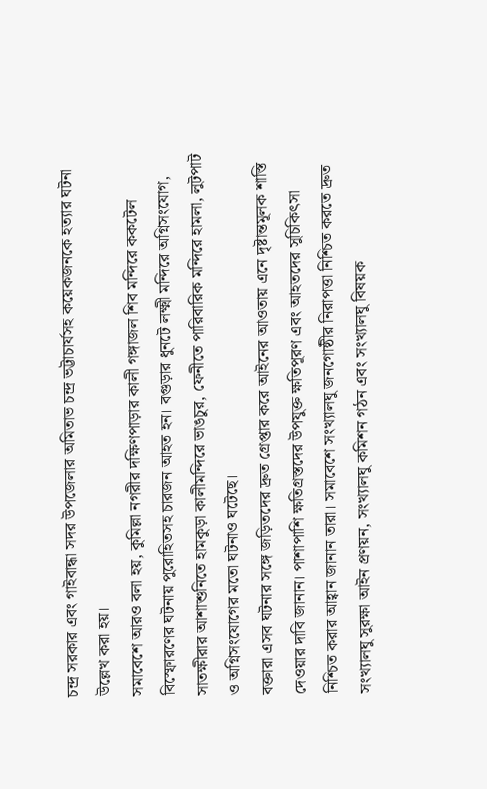চন্দ্র সরকার এবং গাইবান্ধা সদর উপজেলার অমিতাভ চন্দ্র ভট্টাচার্যসহ কয়েকজনকে হত্যার ঘটনা উল্লেখ করা হয়।
সমাবেশে আরও বলা হয়, কুমিল্লা নগরীর দক্ষিণপাড়ার কালী গঙ্গাজল শিব মন্দিরে ককটেল বিস্ফোরণের ঘটনায় পুরোহিতসহ চারজন আহত হন। বগুড়ার ধুনটে লক্ষ্মী মন্দিরে অগ্নিসংযোগ, সাতক্ষীরার আশাশুনিতে হামকুড়া কালীমন্দিরে ভাঙচুর, ফেনীতে পারিবারিক মন্দিরে হামলা, লুটপাট ও অগ্নিসংযোগের মতো ঘটনাও ঘটেছে।
বক্তারা এসব ঘটনার সঙ্গে জড়িতদের দ্রুত গ্রেপ্তার করে আইনের আওতায় এনে দৃষ্টান্তমূলক শাস্তি দেওয়ার দাবি জানান। পাশাপাশি ক্ষতিগ্রস্তদের উপযুক্ত ক্ষতিপূরণ এবং আহতদের সুচিকিৎসা নিশ্চিত করার আহ্বান জানান তারা। সমাবেশে সংখ্যালঘু জনগোষ্ঠীর নিরাপত্তা নিশ্চিত করতে দ্রুত সংখ্যালঘু সুরক্ষা আইন প্রণয়ন, সংখ্যালঘু কমিশন গঠন এবং সংখ্যালঘু বিষয়ক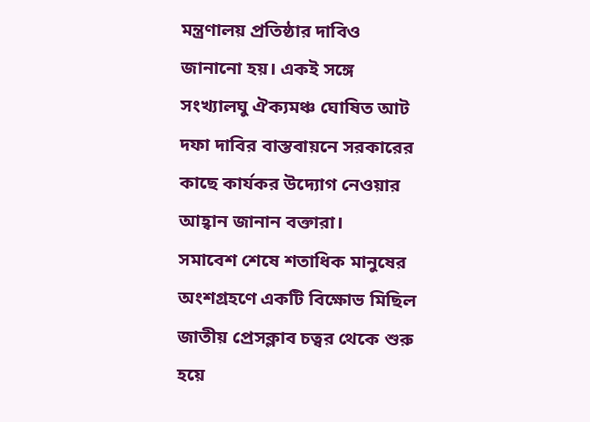মন্ত্রণালয় প্রতিষ্ঠার দাবিও জানানো হয়। একই সঙ্গে সংখ্যালঘু ঐক্যমঞ্চ ঘোষিত আট দফা দাবির বাস্তবায়নে সরকারের কাছে কার্যকর উদ্যোগ নেওয়ার আহ্বান জানান বক্তারা।
সমাবেশ শেষে শতাধিক মানুষের অংশগ্রহণে একটি বিক্ষোভ মিছিল জাতীয় প্রেসক্লাব চত্বর থেকে শুরু হয়ে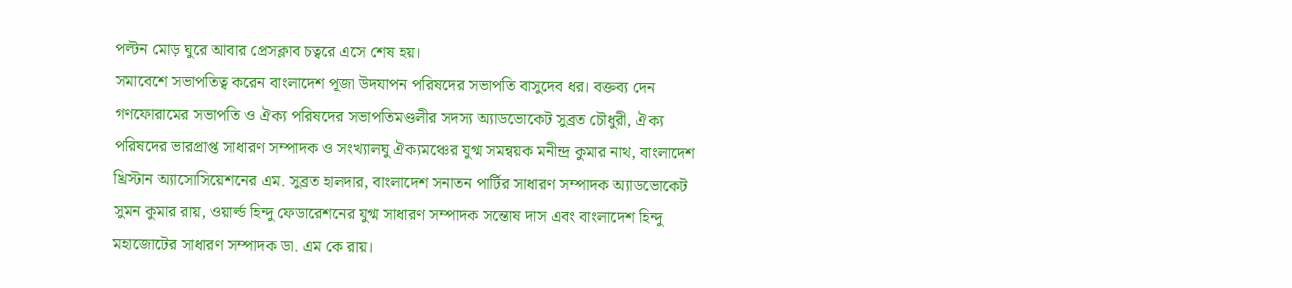পল্টন মোড় ঘুরে আবার প্রেসক্লাব চত্বরে এসে শেষ হয়।
সমাবেশে সভাপতিত্ব করেন বাংলাদেশ পূজা উদযাপন পরিষদের সভাপতি বাসুদেব ধর। বক্তব্য দেন গণফোরামের সভাপতি ও ঐক্য পরিষদের সভাপতিমণ্ডলীর সদস্য অ্যাডভোকেট সুব্রত চৌধুরী, ঐক্য পরিষদের ভারপ্রাপ্ত সাধারণ সম্পাদক ও সংখ্যালঘু ঐক্যমঞ্চের যুগ্ম সমন্বয়ক মনীন্দ্র কুমার নাথ, বাংলাদেশ খ্রিস্টান অ্যাসোসিয়েশনের এম. সুব্রত হালদার, বাংলাদেশ সনাতন পার্টির সাধারণ সম্পাদক অ্যাডভোকেট সুমন কুমার রায়, ওয়ার্ল্ড হিন্দু ফেডারেশনের যুগ্ম সাধারণ সম্পাদক সন্তোষ দাস এবং বাংলাদেশ হিন্দু মহাজোটের সাধারণ সম্পাদক ডা. এম কে রায়।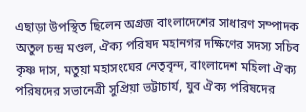এছাড়া উপস্থিত ছিলেন অগ্রজ বাংলাদেশের সাধারণ সম্পাদক অতুল চন্দ্র মণ্ডল, ঐক্য পরিষদ মহানগর দক্ষিণের সদস্য সচিব কৃষ্ণ দাস, মতুয়া মহাসংঘের নেতৃবৃন্দ, বাংলাদেশ মহিলা ঐক্য পরিষদের সভানেত্রী সুপ্রিয়া ভট্টাচার্য, যুব ঐক্য পরিষদের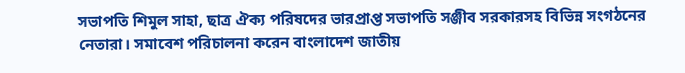সভাপতি শিমুল সাহা, ছাত্র ঐক্য পরিষদের ভারপ্রাপ্ত সভাপতি সঞ্জীব সরকারসহ বিভিন্ন সংগঠনের নেতারা। সমাবেশ পরিচালনা করেন বাংলাদেশ জাতীয়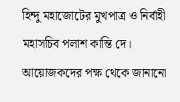হিন্দু মহাজোটের মুখপাত্র ও নির্বাহী মহাসচিব পলাশ কান্তি দে।
আয়োজকদের পক্ষ থেকে জানানো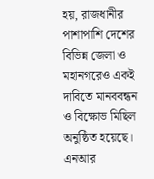হয়, রাজধানীর পাশাপাশি দেশের বিভিন্ন জেলা ও মহানগরেও একই দাবিতে মানববন্ধন ও বিক্ষোভ মিছিল অনুষ্ঠিত হয়েছে।
এনআর